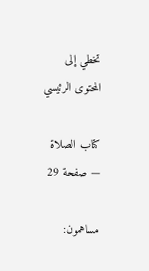تخطي إلى المحتوى الرئيسي

كتاب الصلاة — صفحة 29

مساهمون: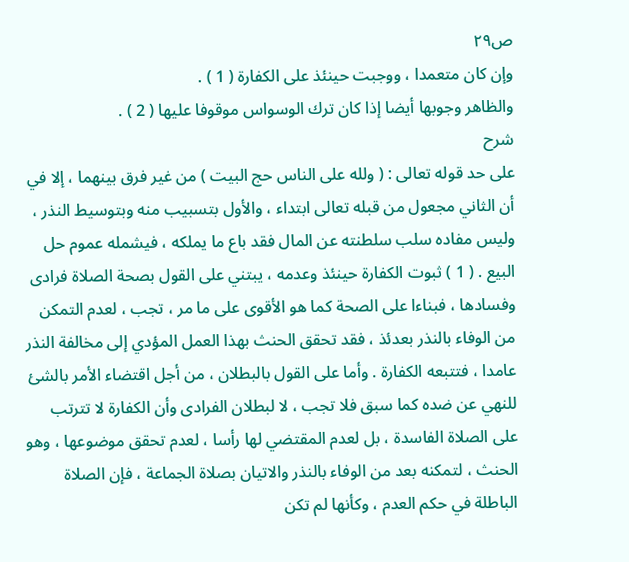ص٢٩
وإن كان متعمدا ، ووجبت حينئذ على الكفارة ( 1 ) .
والظاهر وجوبها أيضا إذا كان ترك الوسواس موقوفا عليها ( 2 ) .
شرح
على حد قوله تعالى : ( ولله على الناس حج البيت ) من غير فرق بينهما ، إلا في أن الثاني مجعول من قبله تعالى ابتداء ، والأول بتسبيب منه وبتوسيط النذر ، وليس مفاده سلب سلطنته عن المال فقد باع ما يملكه ، فيشمله عموم حل البيع . ( 1 ) ثبوت الكفارة حينئذ وعدمه ، يبتني على القول بصحة الصلاة فرادى وفسادها ، فبناءا على الصحة كما هو الأقوى على ما مر ، تجب ، لعدم التمكن من الوفاء بالنذر بعدئذ ، فقد تحقق الحنث بهذا العمل المؤدي إلى مخالفة النذر عامدا ، فتتبعه الكفارة . وأما على القول بالبطلان ، من أجل اقتضاء الأمر بالشئ للنهي عن ضده كما سبق فلا تجب ، لا لبطلان الفرادى وأن الكفارة لا تترتب على الصلاة الفاسدة ، بل لعدم المقتضي لها رأسا ، لعدم تحقق موضوعها ، وهو الحنث ، لتمكنه بعد من الوفاء بالنذر والاتيان بصلاة الجماعة ، فإن الصلاة الباطلة في حكم العدم ، وكأنها لم تكن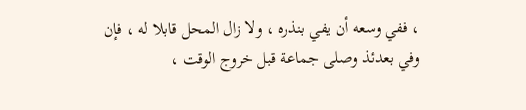، ففي وسعه أن يفي بنذره ، ولا زال المحل قابلا له ، فإن وفي بعدئذ وصلى جماعة قبل خروج الوقت ،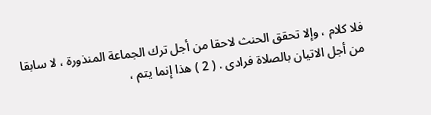فلا كلام ، وإلا تحقق الحنث لاحقا من أجل ترك الجماعة المنذورة ، لا سابقا من أجل الاتيان بالصلاة فرادى . ( 2 ) هذا إنما يتم ،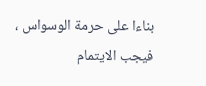بناءا على حرمة الوسواس ، فيجب الايتمام